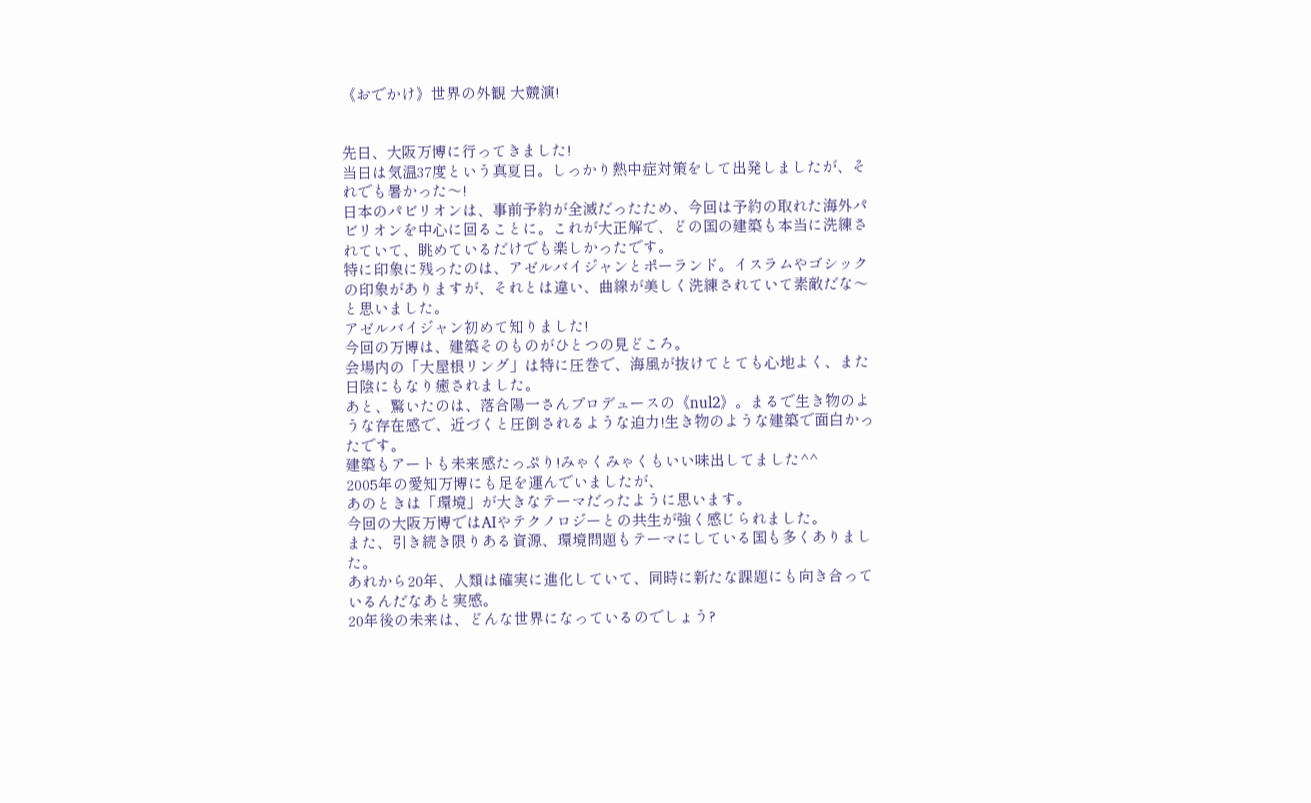《おでかけ》世界の外観 大競演!


先日、大阪万博に行ってきました!
当日は気温37度という真夏日。しっかり熱中症対策をして出発しましたが、それでも暑かった〜!
日本のパビリオンは、事前予約が全滅だったため、今回は予約の取れた海外パビリオンを中心に回ることに。これが大正解で、どの国の建築も本当に洗練されていて、眺めているだけでも楽しかったです。
特に印象に残ったのは、アゼルバイジャンとポーランド。イスラムやゴシックの印象がありますが、それとは違い、曲線が美しく洗練されていて素敵だな〜と思いました。
アゼルバイジャン初めて知りました!
今回の万博は、建築そのものがひとつの見どころ。
会場内の「大屋根リング」は特に圧巻で、海風が抜けてとても心地よく、また日陰にもなり癒されました。
あと、驚いたのは、落合陽一さんプロデュースの《nul2》。まるで生き物のような存在感で、近づくと圧倒されるような迫力!生き物のような建築で面白かったです。
建築もアートも未来感たっぷり!みゃくみゃくもいい味出してました^^
2005年の愛知万博にも足を運んでいましたが、
あのときは「環境」が大きなテーマだったように思います。
今回の大阪万博ではAIやテクノロジーとの共生が強く感じられました。
また、引き続き限りある資源、環境問題もテーマにしている国も多くありました。
あれから20年、人類は確実に進化していて、同時に新たな課題にも向き合っているんだなあと実感。
20年後の未来は、どんな世界になっているのでしょう?